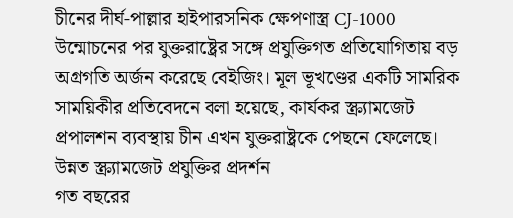চীনের দীর্ঘ-পাল্লার হাইপারসনিক ক্ষেপণাস্ত্র CJ-1000 উন্মোচনের পর যুক্তরাষ্ট্রের সঙ্গে প্রযুক্তিগত প্রতিযোগিতায় বড় অগ্রগতি অর্জন করেছে বেইজিং। মূল ভূখণ্ডের একটি সামরিক সাময়িকীর প্রতিবেদনে বলা হয়েছে, কার্যকর স্ক্র্যামজেট প্রপালশন ব্যবস্থায় চীন এখন যুক্তরাষ্ট্রকে পেছনে ফেলেছে।
উন্নত স্ক্র্যামজেট প্রযুক্তির প্রদর্শন
গত বছরের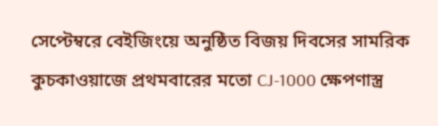সেপ্টেম্বরে বেইজিংয়ে অনুষ্ঠিত বিজয় দিবসের সামরিক কুচকাওয়াজে প্রথমবারের মতো CJ-1000 ক্ষেপণাস্ত্র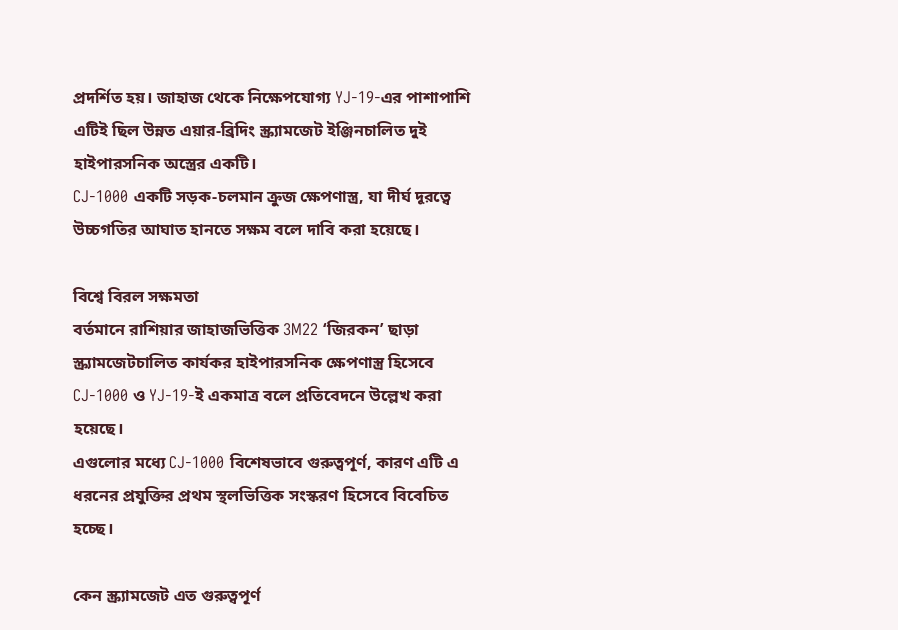প্রদর্শিত হয়। জাহাজ থেকে নিক্ষেপযোগ্য YJ-19-এর পাশাপাশি এটিই ছিল উন্নত এয়ার-ব্রিদিং স্ক্র্যামজেট ইঞ্জিনচালিত দুই হাইপারসনিক অস্ত্রের একটি।
CJ-1000 একটি সড়ক-চলমান ক্রুজ ক্ষেপণাস্ত্র, যা দীর্ঘ দূরত্বে উচ্চগতির আঘাত হানতে সক্ষম বলে দাবি করা হয়েছে।

বিশ্বে বিরল সক্ষমতা
বর্তমানে রাশিয়ার জাহাজভিত্তিক 3M22 ‘জিরকন’ ছাড়া স্ক্র্যামজেটচালিত কার্যকর হাইপারসনিক ক্ষেপণাস্ত্র হিসেবে CJ-1000 ও YJ-19-ই একমাত্র বলে প্রতিবেদনে উল্লেখ করা হয়েছে।
এগুলোর মধ্যে CJ-1000 বিশেষভাবে গুরুত্বপূর্ণ, কারণ এটি এ ধরনের প্রযুক্তির প্রথম স্থলভিত্তিক সংস্করণ হিসেবে বিবেচিত হচ্ছে।

কেন স্ক্র্যামজেট এত গুরুত্বপূর্ণ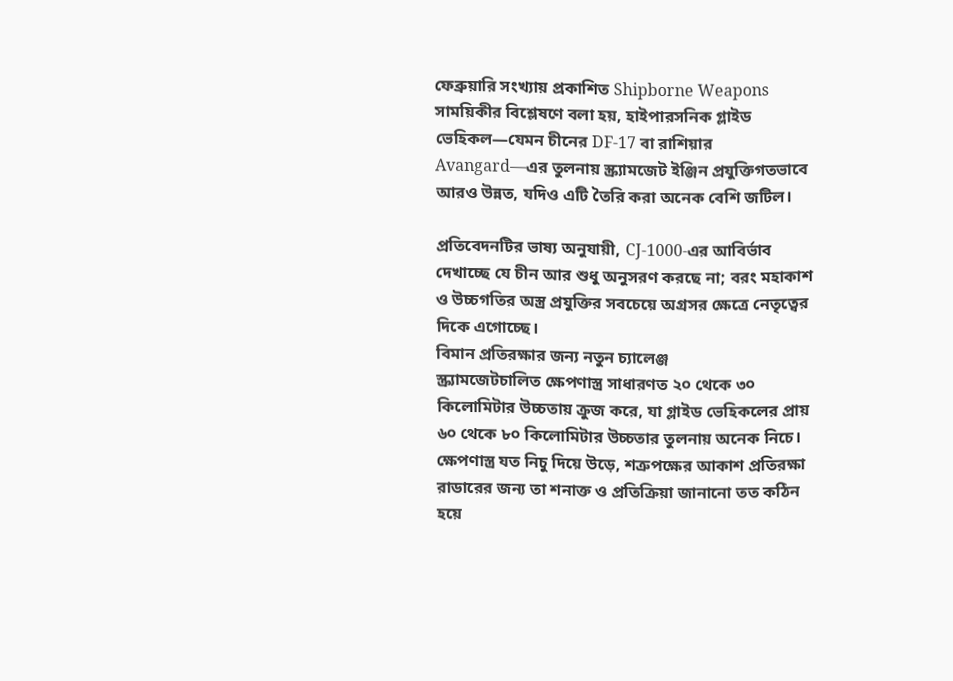ফেব্রুয়ারি সংখ্যায় প্রকাশিত Shipborne Weapons সাময়িকীর বিশ্লেষণে বলা হয়, হাইপারসনিক গ্লাইড ভেহিকল—যেমন চীনের DF-17 বা রাশিয়ার Avangard—এর তুলনায় স্ক্র্যামজেট ইঞ্জিন প্রযুক্তিগতভাবে আরও উন্নত, যদিও এটি তৈরি করা অনেক বেশি জটিল।

প্রতিবেদনটির ভাষ্য অনুযায়ী, CJ-1000-এর আবির্ভাব দেখাচ্ছে যে চীন আর শুধু অনুসরণ করছে না; বরং মহাকাশ ও উচ্চগতির অস্ত্র প্রযুক্তির সবচেয়ে অগ্রসর ক্ষেত্রে নেতৃত্বের দিকে এগোচ্ছে।
বিমান প্রতিরক্ষার জন্য নতুন চ্যালেঞ্জ
স্ক্র্যামজেটচালিত ক্ষেপণাস্ত্র সাধারণত ২০ থেকে ৩০ কিলোমিটার উচ্চতায় ক্রুজ করে, যা গ্লাইড ভেহিকলের প্রায় ৬০ থেকে ৮০ কিলোমিটার উচ্চতার তুলনায় অনেক নিচে।
ক্ষেপণাস্ত্র যত নিচু দিয়ে উড়ে, শত্রুপক্ষের আকাশ প্রতিরক্ষা রাডারের জন্য তা শনাক্ত ও প্রতিক্রিয়া জানানো তত কঠিন হয়ে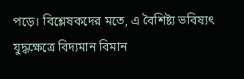পড়ে। বিশ্লেষকদের মতে, এ বৈশিষ্ট্য ভবিষ্যৎ যুদ্ধক্ষেত্রে বিদ্যমান বিমান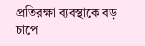প্রতিরক্ষা ব্যবস্থাকে বড় চাপে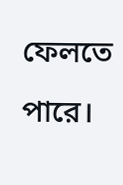ফেলতে পারে।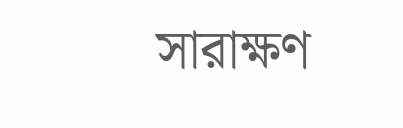সারাক্ষণ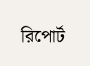রিপোর্ট